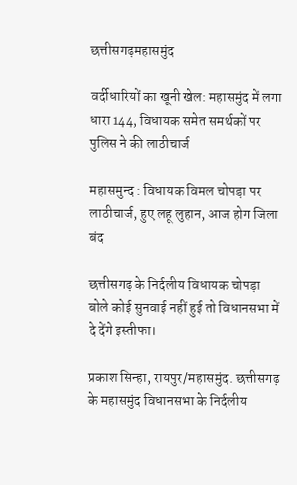छत्तीसगढ़महासमुंद

वर्दीधारियों का खूनी खेल: महासमुंद में लगा धारा 144, विधायक समेत समर्थकों पर पुलिस ने की लाठीचार्ज

महासमुन्द : विधायक विमल चोपड़ा पर लाठीचार्ज, हुए लहू लुहान, आज होग जिला बंद

छत्तीसगढ़ के निर्दलीय विधायक चोपड़ा बोले कोई सुनवाई नहीं हुई तो विधानसभा में दे देंगे इस्तीफा।

प्रकाश सिन्हा, रायपुर/महासमुंद. छत्तीसगढ़ के महासमुंद विधानसभा के निर्दलीय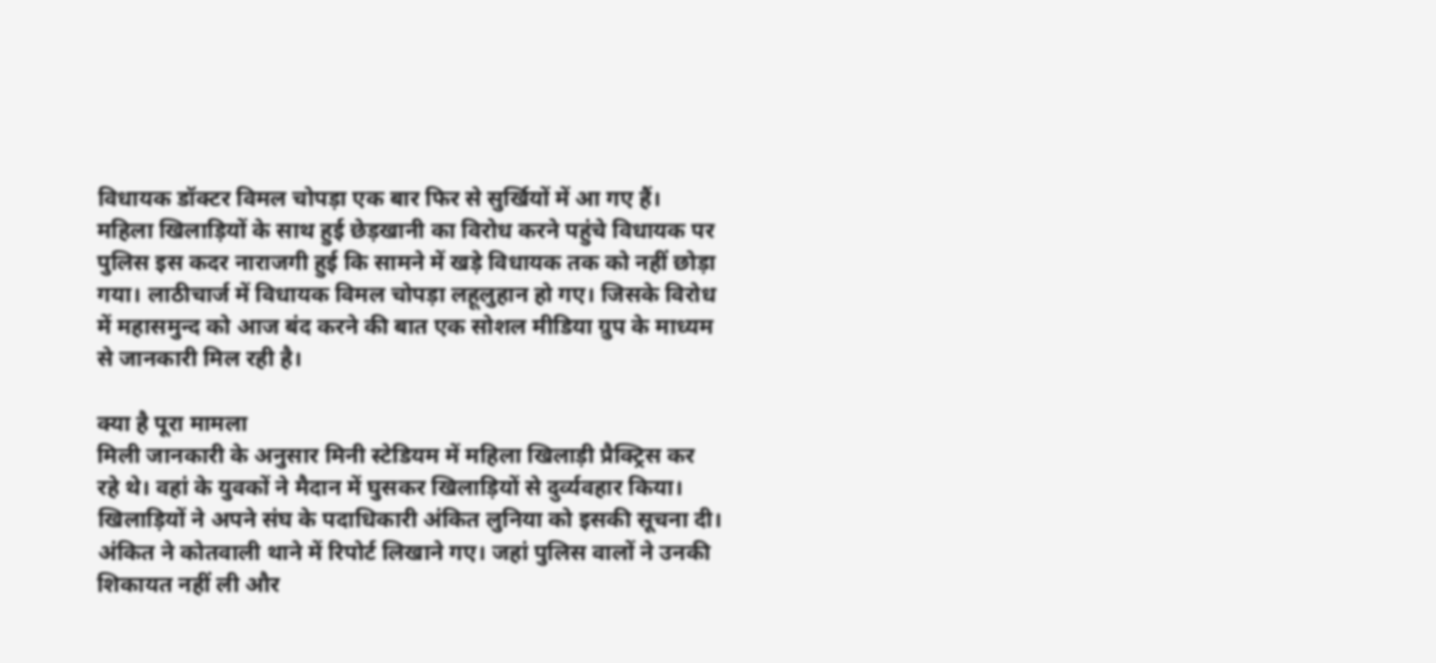विधायक डॉक्टर विमल चोपड़ा एक बार फिर से सुर्खियों में आ गए हैं। महिला खिलाड़ियों के साथ हुई छेड़खानी का विरोध करने पहुंचे विधायक पर पुलिस इस कदर नाराजगी हुई कि सामने में खड़े विधायक तक को नहीं छोड़ा गया। लाठीचार्ज में विधायक विमल चोपड़ा लहूलुहान हो गए। जिसके विरोध में महासमुन्द को आज बंद करने की बात एक सोशल मीडिया ग्रुप के माध्यम से जानकारी मिल रही है।

क्या है पूरा मामला
मिली जानकारी के अनुसार मिनी स्टेडियम में महिला खिलाड़ी प्रैक्ट्रिस कर रहे थे। वहां के युवकों ने मैदान में घुसकर खिलाड़ियों से दुर्व्यवहार किया। खिलाड़ियों ने अपने संघ के पदाधिकारी अंकित लुनिया को इसकी सूचना दी। अंकित ने कोतवाली थाने में रिपोर्ट लिखाने गए। जहां पुलिस वालों ने उनकी शिकायत नहीं ली और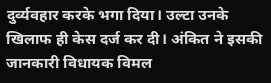दुर्व्यवहार करके भगा दिया। उल्टा उनके खिलाफ ही केस दर्ज कर दी। अंकित ने इसकी जानकारी विधायक विमल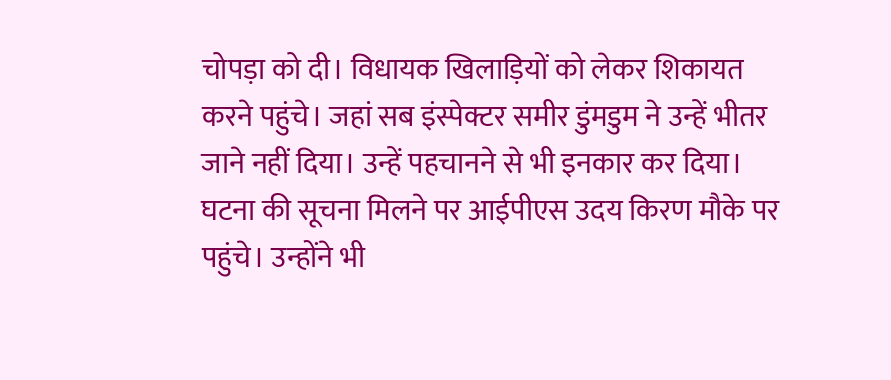चोपड़ा को दी। विधायक खिलाड़ियों को लेकर शिकायत करने पहुंचे। जहां सब इंस्पेक्टर समीर डुंमडुम ने उन्हें भीतर जाने नहीं दिया। उन्हें पहचानने से भी इनकार कर दिया। घटना की सूचना मिलने पर आईपीएस उदय किरण मौके पर पहुंचे। उन्होंने भी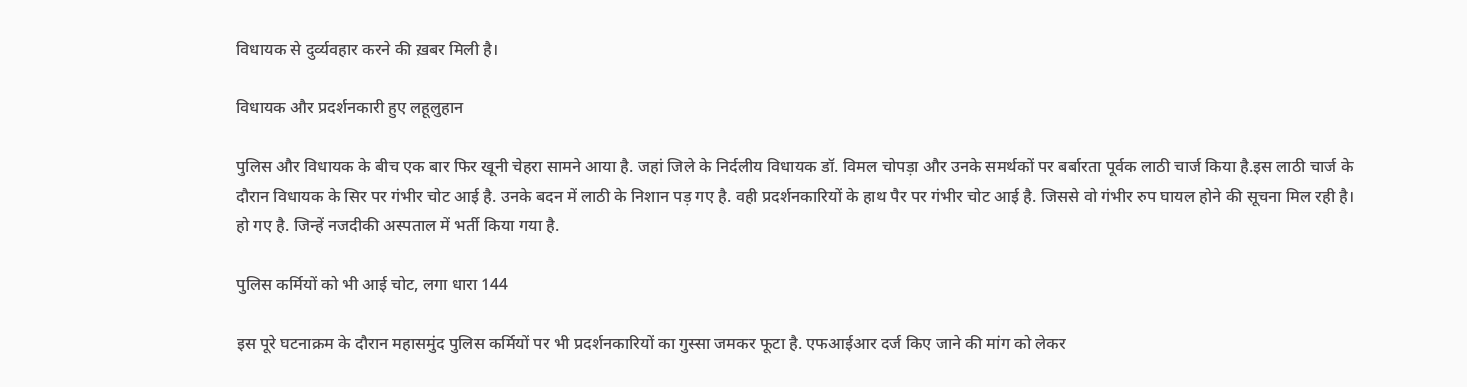विधायक से दुर्व्यवहार करने की ख़बर मिली है।

विधायक और प्रदर्शनकारी हुए लहूलुहान

पुलिस और विधायक के बीच एक बार फिर खूनी चेहरा सामने आया है. जहां जिले के निर्दलीय विधायक डॉ. विमल चोपड़ा और उनके समर्थकों पर बर्बारता पूर्वक लाठी चार्ज किया है.इस लाठी चार्ज के दौरान विधायक के सिर पर गंभीर चोट आई है. उनके बदन में लाठी के निशान पड़ गए है. वही प्रदर्शनकारियों के हाथ पैर पर गंभीर चोट आई है. जिससे वो गंभीर रुप घायल होने की सूचना मिल रही है। हो गए है. जिन्हें नजदीकी अस्पताल में भर्ती किया गया है.

पुलिस कर्मियों को भी आई चोट, लगा धारा 144

इस पूरे घटनाक्रम के दौरान महासमुंद पुलिस कर्मियों पर भी प्रदर्शनकारियों का गुस्सा जमकर फूटा है. एफआईआर दर्ज किए जाने की मांग को लेकर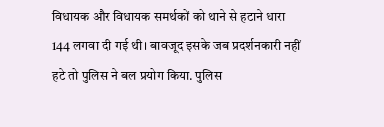विधायक और विधायक समर्थकों को थाने से हटाने धारा 144 लगवा दी गई थी। बावजूद इसके जब प्रदर्शनकारी नहीं हटे तो पुलिस ने बल प्रयोग किया. पुलिस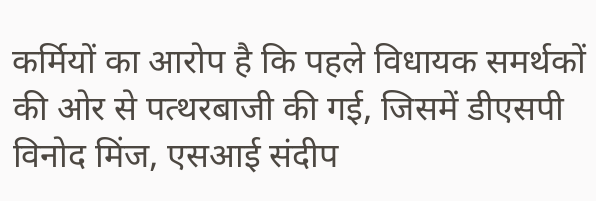कर्मियों का आरोप है कि पहले विधायक समर्थकों की ओर से पत्थरबाजी की गई, जिसमें डीएसपी विनोद मिंज, एसआई संदीप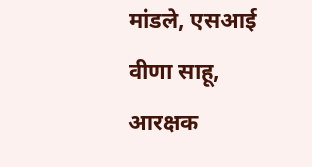मांडले, एसआई वीणा साहू, आरक्षक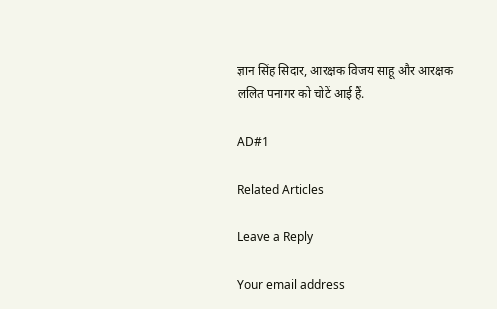ज्ञान सिंह सिदार, आरक्षक विजय साहू और आरक्षक ललित पनागर को चोटें आई हैं.

AD#1

Related Articles

Leave a Reply

Your email address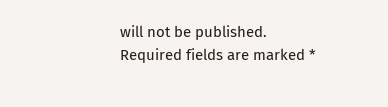will not be published. Required fields are marked *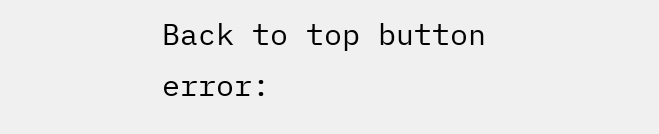Back to top button
error: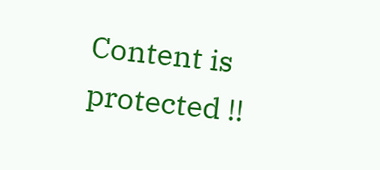Content is protected !!